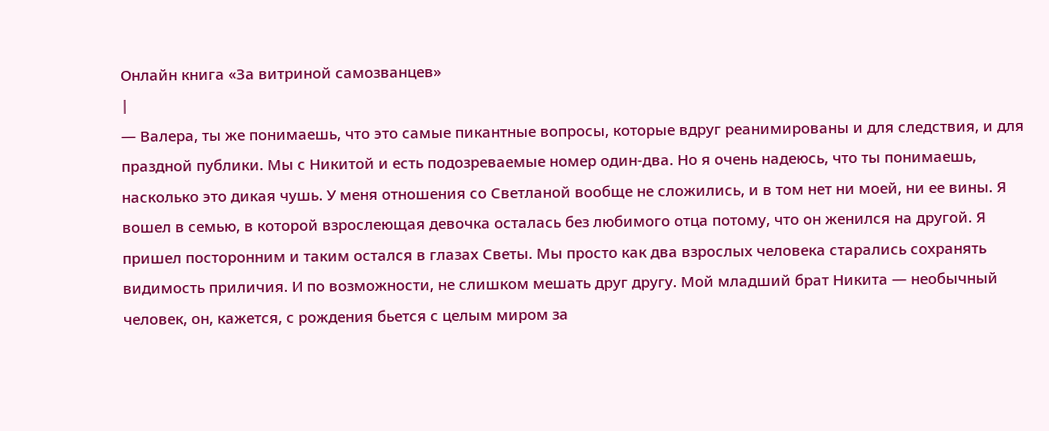Онлайн книга «За витриной самозванцев»
|
— Валера, ты же понимаешь, что это самые пикантные вопросы, которые вдруг реанимированы и для следствия, и для праздной публики. Мы с Никитой и есть подозреваемые номер один-два. Но я очень надеюсь, что ты понимаешь, насколько это дикая чушь. У меня отношения со Светланой вообще не сложились, и в том нет ни моей, ни ее вины. Я вошел в семью, в которой взрослеющая девочка осталась без любимого отца потому, что он женился на другой. Я пришел посторонним и таким остался в глазах Светы. Мы просто как два взрослых человека старались сохранять видимость приличия. И по возможности, не слишком мешать друг другу. Мой младший брат Никита — необычный человек, он, кажется, с рождения бьется с целым миром за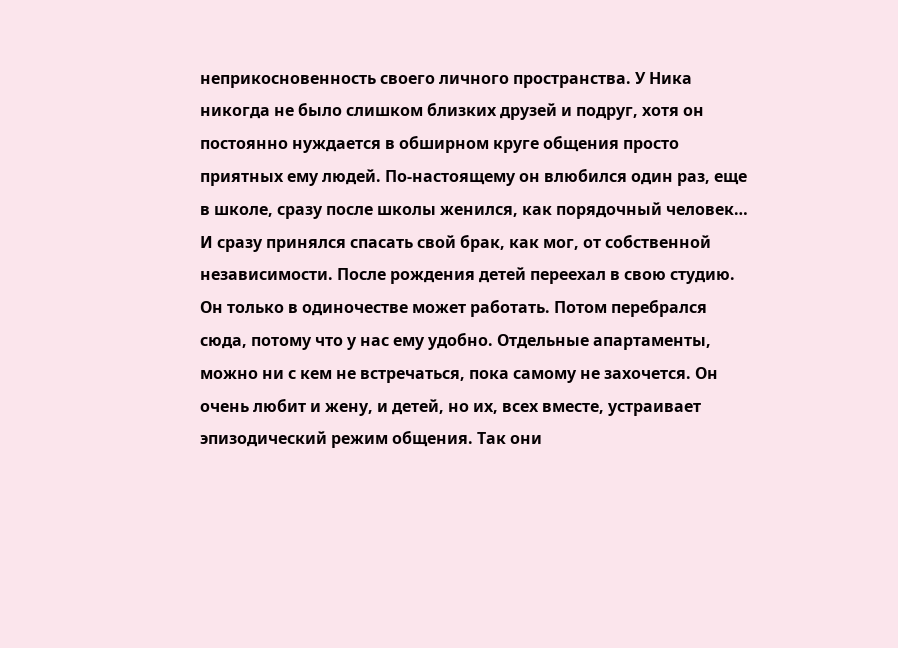неприкосновенность своего личного пространства. У Ника никогда не было слишком близких друзей и подруг, хотя он постоянно нуждается в обширном круге общения просто приятных ему людей. По-настоящему он влюбился один раз, еще в школе, сразу после школы женился, как порядочный человек… И сразу принялся спасать свой брак, как мог, от собственной независимости. После рождения детей переехал в свою студию. Он только в одиночестве может работать. Потом перебрался сюда, потому что у нас ему удобно. Отдельные апартаменты, можно ни с кем не встречаться, пока самому не захочется. Он очень любит и жену, и детей, но их, всех вместе, устраивает эпизодический режим общения. Так они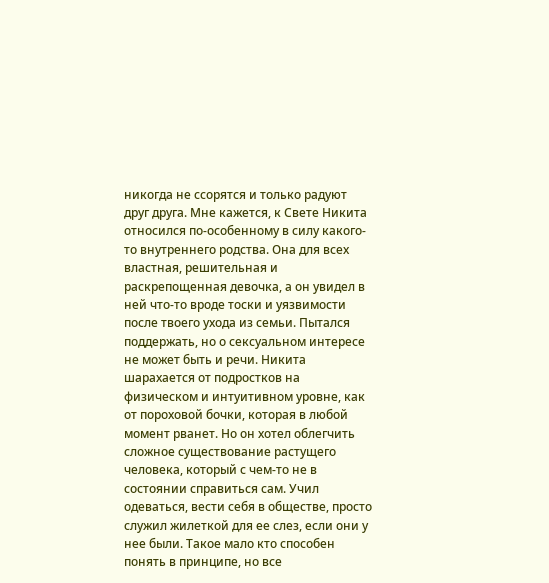никогда не ссорятся и только радуют друг друга. Мне кажется, к Свете Никита относился по-особенному в силу какого-то внутреннего родства. Она для всех властная, решительная и раскрепощенная девочка, а он увидел в ней что-то вроде тоски и уязвимости после твоего ухода из семьи. Пытался поддержать, но о сексуальном интересе не может быть и речи. Никита шарахается от подростков на физическом и интуитивном уровне, как от пороховой бочки, которая в любой момент рванет. Но он хотел облегчить сложное существование растущего человека, который с чем-то не в состоянии справиться сам. Учил одеваться, вести себя в обществе, просто служил жилеткой для ее слез, если они у нее были. Такое мало кто способен понять в принципе, но все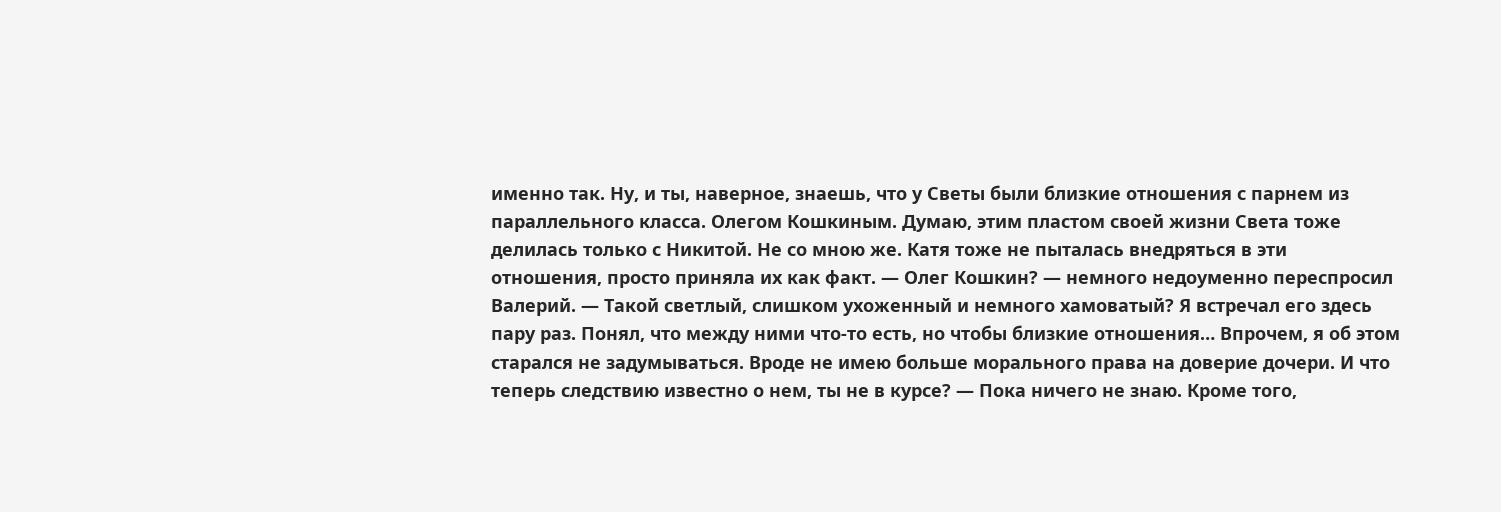именно так. Ну, и ты, наверное, знаешь, что у Светы были близкие отношения с парнем из параллельного класса. Олегом Кошкиным. Думаю, этим пластом своей жизни Света тоже делилась только с Никитой. Не со мною же. Катя тоже не пыталась внедряться в эти отношения, просто приняла их как факт. — Олег Кошкин? — немного недоуменно переспросил Валерий. — Такой светлый, слишком ухоженный и немного хамоватый? Я встречал его здесь пару раз. Понял, что между ними что-то есть, но чтобы близкие отношения… Впрочем, я об этом старался не задумываться. Вроде не имею больше морального права на доверие дочери. И что теперь следствию известно о нем, ты не в курсе? — Пока ничего не знаю. Кроме того,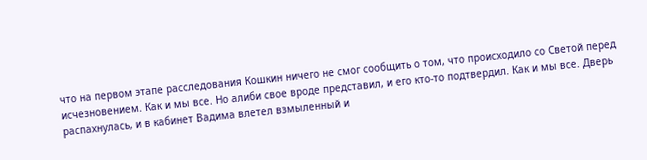что на первом этапе расследования Кошкин ничего не смог сообщить о том, что происходило со Светой перед исчезновением. Как и мы все. Но алиби свое вроде представил, и его кто-то подтвердил. Как и мы все. Дверь распахнулась, и в кабинет Вадима влетел взмыленный и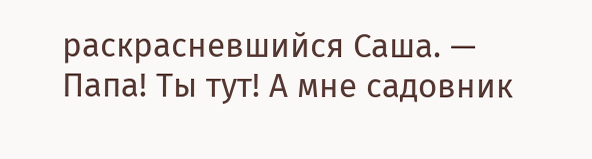раскрасневшийся Саша. — Папа! Ты тут! А мне садовник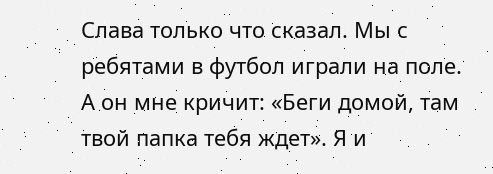Слава только что сказал. Мы с ребятами в футбол играли на поле. А он мне кричит: «Беги домой, там твой папка тебя ждет». Я и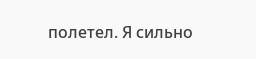полетел. Я сильно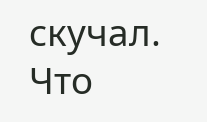скучал. Что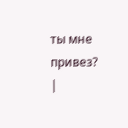ты мне привез? |